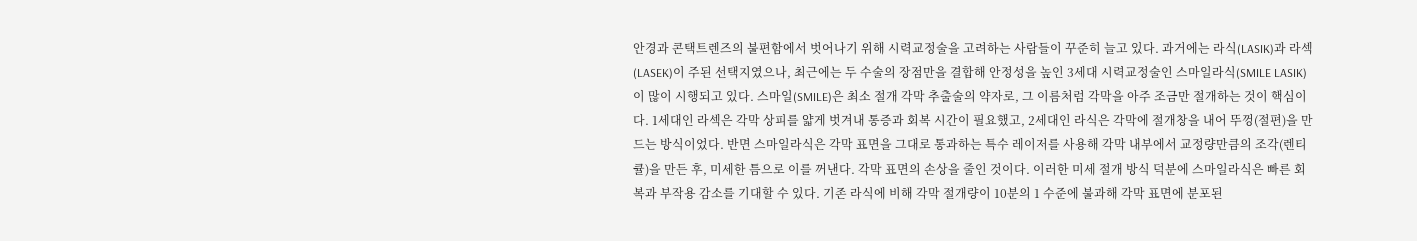안경과 콘택트렌즈의 불편함에서 벗어나기 위해 시력교정술을 고려하는 사람들이 꾸준히 늘고 있다. 과거에는 라식(LASIK)과 라섹(LASEK)이 주된 선택지였으나, 최근에는 두 수술의 장점만을 결합해 안정성을 높인 3세대 시력교정술인 스마일라식(SMILE LASIK)이 많이 시행되고 있다. 스마일(SMILE)은 최소 절개 각막 추출술의 약자로, 그 이름처럼 각막을 아주 조금만 절개하는 것이 핵심이다. 1세대인 라섹은 각막 상피를 얇게 벗겨내 통증과 회복 시간이 필요했고, 2세대인 라식은 각막에 절개창을 내어 뚜껑(절편)을 만드는 방식이었다. 반면 스마일라식은 각막 표면을 그대로 통과하는 특수 레이저를 사용해 각막 내부에서 교정량만큼의 조각(렌티큘)을 만든 후, 미세한 틈으로 이를 꺼낸다. 각막 표면의 손상을 줄인 것이다. 이러한 미세 절개 방식 덕분에 스마일라식은 빠른 회복과 부작용 감소를 기대할 수 있다. 기존 라식에 비해 각막 절개량이 10분의 1 수준에 불과해 각막 표면에 분포된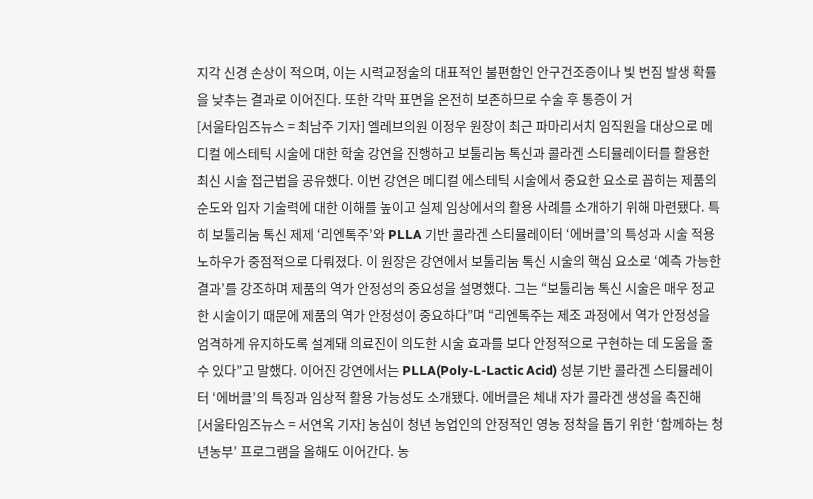지각 신경 손상이 적으며, 이는 시력교정술의 대표적인 불편함인 안구건조증이나 빛 번짐 발생 확률을 낮추는 결과로 이어진다. 또한 각막 표면을 온전히 보존하므로 수술 후 통증이 거
[서울타임즈뉴스 = 최남주 기자] 엘레브의원 이정우 원장이 최근 파마리서치 임직원을 대상으로 메디컬 에스테틱 시술에 대한 학술 강연을 진행하고 보툴리눔 톡신과 콜라겐 스티뮬레이터를 활용한 최신 시술 접근법을 공유했다. 이번 강연은 메디컬 에스테틱 시술에서 중요한 요소로 꼽히는 제품의 순도와 입자 기술력에 대한 이해를 높이고 실제 임상에서의 활용 사례를 소개하기 위해 마련됐다. 특히 보툴리눔 톡신 제제 ‘리엔톡주’와 PLLA 기반 콜라겐 스티뮬레이터 ‘에버클’의 특성과 시술 적용 노하우가 중점적으로 다뤄졌다. 이 원장은 강연에서 보툴리눔 톡신 시술의 핵심 요소로 ‘예측 가능한 결과’를 강조하며 제품의 역가 안정성의 중요성을 설명했다. 그는 “보툴리눔 톡신 시술은 매우 정교한 시술이기 때문에 제품의 역가 안정성이 중요하다”며 “리엔톡주는 제조 과정에서 역가 안정성을 엄격하게 유지하도록 설계돼 의료진이 의도한 시술 효과를 보다 안정적으로 구현하는 데 도움을 줄 수 있다”고 말했다. 이어진 강연에서는 PLLA(Poly-L-Lactic Acid) 성분 기반 콜라겐 스티뮬레이터 ‘에버클’의 특징과 임상적 활용 가능성도 소개됐다. 에버클은 체내 자가 콜라겐 생성을 촉진해
[서울타임즈뉴스 = 서연옥 기자] 농심이 청년 농업인의 안정적인 영농 정착을 돕기 위한 ‘함께하는 청년농부’ 프로그램을 올해도 이어간다. 농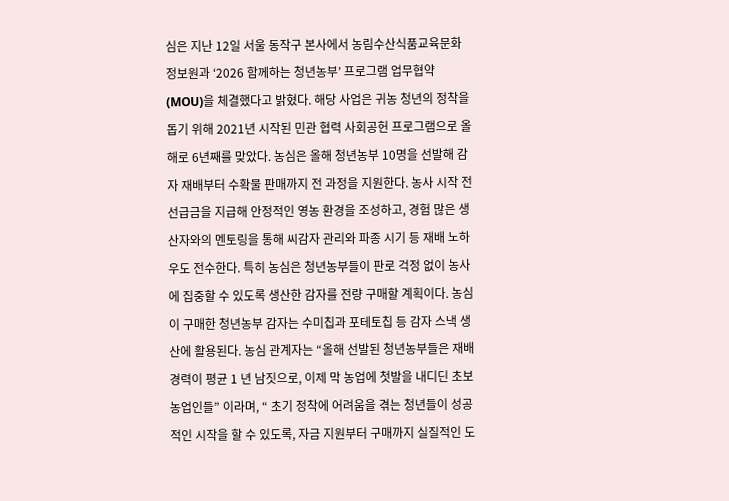심은 지난 12일 서울 동작구 본사에서 농림수산식품교육문화정보원과 ‘2026 함께하는 청년농부’ 프로그램 업무협약(MOU)을 체결했다고 밝혔다. 해당 사업은 귀농 청년의 정착을 돕기 위해 2021년 시작된 민관 협력 사회공헌 프로그램으로 올해로 6년째를 맞았다. 농심은 올해 청년농부 10명을 선발해 감자 재배부터 수확물 판매까지 전 과정을 지원한다. 농사 시작 전 선급금을 지급해 안정적인 영농 환경을 조성하고, 경험 많은 생산자와의 멘토링을 통해 씨감자 관리와 파종 시기 등 재배 노하우도 전수한다. 특히 농심은 청년농부들이 판로 걱정 없이 농사에 집중할 수 있도록 생산한 감자를 전량 구매할 계획이다. 농심이 구매한 청년농부 감자는 수미칩과 포테토칩 등 감자 스낵 생산에 활용된다. 농심 관계자는 “올해 선발된 청년농부들은 재배 경력이 평균 1 년 남짓으로, 이제 막 농업에 첫발을 내디딘 초보 농업인들” 이라며, “ 초기 정착에 어려움을 겪는 청년들이 성공적인 시작을 할 수 있도록, 자금 지원부터 구매까지 실질적인 도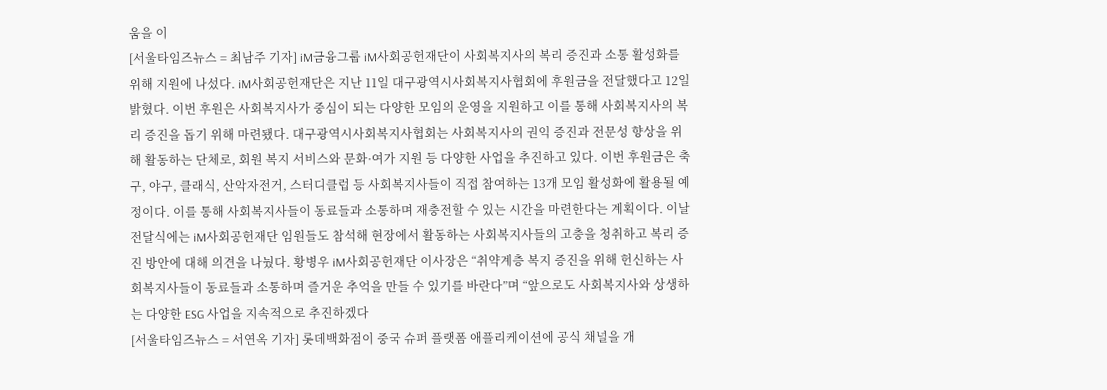움을 이
[서울타임즈뉴스 = 최남주 기자] iM금융그룹 iM사회공헌재단이 사회복지사의 복리 증진과 소통 활성화를 위해 지원에 나섰다. iM사회공헌재단은 지난 11일 대구광역시사회복지사협회에 후원금을 전달했다고 12일 밝혔다. 이번 후원은 사회복지사가 중심이 되는 다양한 모임의 운영을 지원하고 이를 통해 사회복지사의 복리 증진을 돕기 위해 마련됐다. 대구광역시사회복지사협회는 사회복지사의 권익 증진과 전문성 향상을 위해 활동하는 단체로, 회원 복지 서비스와 문화·여가 지원 등 다양한 사업을 추진하고 있다. 이번 후원금은 축구, 야구, 클래식, 산악자전거, 스터디클럽 등 사회복지사들이 직접 참여하는 13개 모임 활성화에 활용될 예정이다. 이를 통해 사회복지사들이 동료들과 소통하며 재충전할 수 있는 시간을 마련한다는 계획이다. 이날 전달식에는 iM사회공헌재단 임원들도 참석해 현장에서 활동하는 사회복지사들의 고충을 청취하고 복리 증진 방안에 대해 의견을 나눴다. 황병우 iM사회공헌재단 이사장은 “취약계층 복지 증진을 위해 헌신하는 사회복지사들이 동료들과 소통하며 즐거운 추억을 만들 수 있기를 바란다”며 “앞으로도 사회복지사와 상생하는 다양한 ESG 사업을 지속적으로 추진하겠다
[서울타임즈뉴스 = 서연옥 기자] 롯데백화점이 중국 슈퍼 플랫폼 애플리케이션에 공식 채널을 개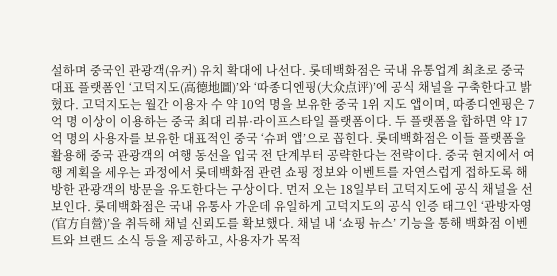설하며 중국인 관광객(유커) 유치 확대에 나선다. 롯데백화점은 국내 유통업계 최초로 중국 대표 플랫폼인 ‘고덕지도(高德地圖)’와 ‘따종디엔핑(大众点评)’에 공식 채널을 구축한다고 밝혔다. 고덕지도는 월간 이용자 수 약 10억 명을 보유한 중국 1위 지도 앱이며, 따종디엔핑은 7억 명 이상이 이용하는 중국 최대 리뷰·라이프스타일 플랫폼이다. 두 플랫폼을 합하면 약 17억 명의 사용자를 보유한 대표적인 중국 ‘슈퍼 앱’으로 꼽힌다. 롯데백화점은 이들 플랫폼을 활용해 중국 관광객의 여행 동선을 입국 전 단계부터 공략한다는 전략이다. 중국 현지에서 여행 계획을 세우는 과정에서 롯데백화점 관련 쇼핑 정보와 이벤트를 자연스럽게 접하도록 해 방한 관광객의 방문을 유도한다는 구상이다. 먼저 오는 18일부터 고덕지도에 공식 채널을 선보인다. 롯데백화점은 국내 유통사 가운데 유일하게 고덕지도의 공식 인증 태그인 ‘관방자영(官方自營)’을 취득해 채널 신뢰도를 확보했다. 채널 내 ‘쇼핑 뉴스’ 기능을 통해 백화점 이벤트와 브랜드 소식 등을 제공하고, 사용자가 목적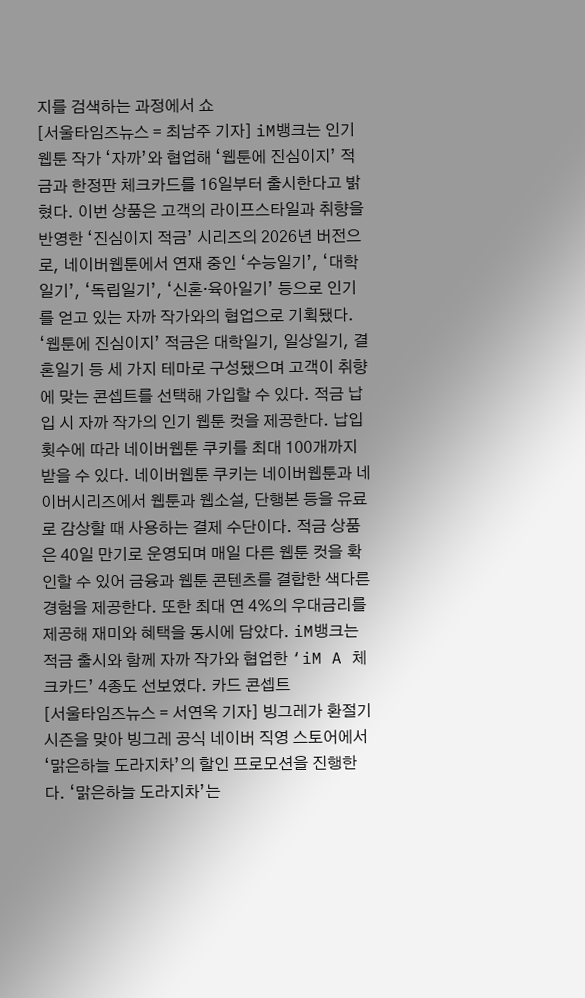지를 검색하는 과정에서 쇼
[서울타임즈뉴스 = 최남주 기자] iM뱅크는 인기 웹툰 작가 ‘자까’와 협업해 ‘웹툰에 진심이지’ 적금과 한정판 체크카드를 16일부터 출시한다고 밝혔다. 이번 상품은 고객의 라이프스타일과 취향을 반영한 ‘진심이지 적금’ 시리즈의 2026년 버전으로, 네이버웹툰에서 연재 중인 ‘수능일기’, ‘대학일기’, ‘독립일기’, ‘신혼·육아일기’ 등으로 인기를 얻고 있는 자까 작가와의 협업으로 기획됐다. ‘웹툰에 진심이지’ 적금은 대학일기, 일상일기, 결혼일기 등 세 가지 테마로 구성됐으며 고객이 취향에 맞는 콘셉트를 선택해 가입할 수 있다. 적금 납입 시 자까 작가의 인기 웹툰 컷을 제공한다. 납입 횟수에 따라 네이버웹툰 쿠키를 최대 100개까지 받을 수 있다. 네이버웹툰 쿠키는 네이버웹툰과 네이버시리즈에서 웹툰과 웹소설, 단행본 등을 유료로 감상할 때 사용하는 결제 수단이다. 적금 상품은 40일 만기로 운영되며 매일 다른 웹툰 컷을 확인할 수 있어 금융과 웹툰 콘텐츠를 결합한 색다른 경험을 제공한다. 또한 최대 연 4%의 우대금리를 제공해 재미와 혜택을 동시에 담았다. iM뱅크는 적금 출시와 함께 자까 작가와 협업한 ‘iM A 체크카드’ 4종도 선보였다. 카드 콘셉트
[서울타임즈뉴스 = 서연옥 기자] 빙그레가 환절기 시즌을 맞아 빙그레 공식 네이버 직영 스토어에서 ‘맑은하늘 도라지차’의 할인 프로모션을 진행한다. ‘맑은하늘 도라지차’는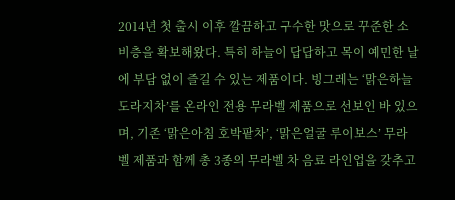2014년 첫 출시 이후 깔끔하고 구수한 맛으로 꾸준한 소비층을 확보해왔다. 특히 하늘이 답답하고 목이 예민한 날에 부담 없이 즐길 수 있는 제품이다. 빙그레는 ‘맑은하늘 도라지차’를 온라인 전용 무라벨 제품으로 선보인 바 있으며, 기존 ‘맑은아침 호박팥차’, ‘맑은얼굴 루이보스’ 무라벨 제품과 함께 총 3종의 무라벨 차 음료 라인업을 갖추고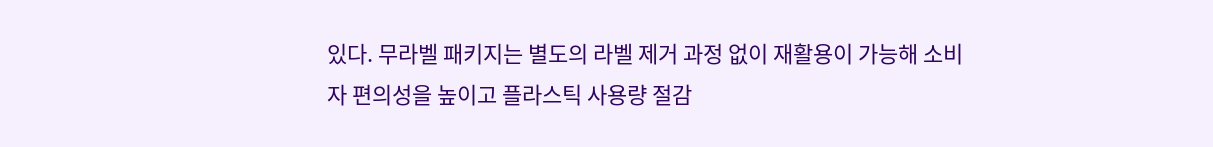있다. 무라벨 패키지는 별도의 라벨 제거 과정 없이 재활용이 가능해 소비자 편의성을 높이고 플라스틱 사용량 절감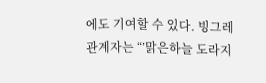에도 기여할 수 있다. 빙그레 관계자는 “’맑은하늘 도라지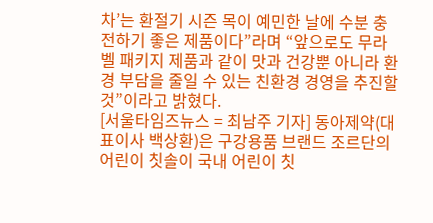차’는 환절기 시즌 목이 예민한 날에 수분 충전하기 좋은 제품이다”라며 “앞으로도 무라벨 패키지 제품과 같이 맛과 건강뿐 아니라 환경 부담을 줄일 수 있는 친환경 경영을 추진할 것”이라고 밝혔다.
[서울타임즈뉴스 = 최남주 기자] 동아제약(대표이사 백상환)은 구강용품 브랜드 조르단의 어린이 칫솔이 국내 어린이 칫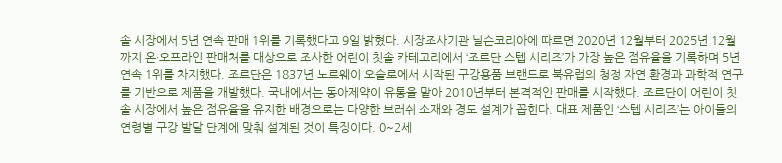솔 시장에서 5년 연속 판매 1위를 기록했다고 9일 밝혔다. 시장조사기관 닐슨코리아에 따르면 2020년 12월부터 2025년 12월까지 온·오프라인 판매처를 대상으로 조사한 어린이 칫솔 카테고리에서 ‘조르단 스텝 시리즈’가 가장 높은 점유율을 기록하며 5년 연속 1위를 차지했다. 조르단은 1837년 노르웨이 오슬로에서 시작된 구강용품 브랜드로 북유럽의 청정 자연 환경과 과학적 연구를 기반으로 제품을 개발했다. 국내에서는 동아제약이 유통을 맡아 2010년부터 본격적인 판매를 시작했다. 조르단이 어린이 칫솔 시장에서 높은 점유율을 유지한 배경으로는 다양한 브러쉬 소재와 경도 설계가 꼽힌다. 대표 제품인 ‘스텝 시리즈’는 아이들의 연령별 구강 발달 단계에 맞춰 설계된 것이 특징이다. 0~2세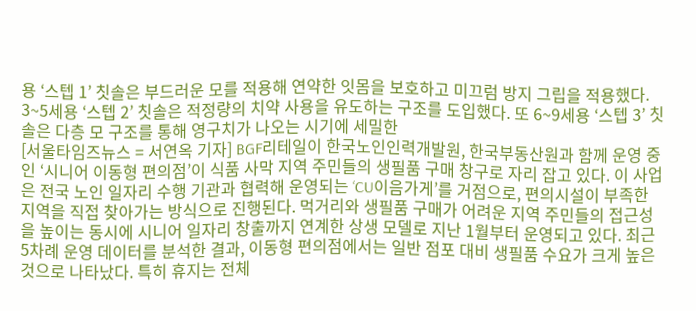용 ‘스텝 1’ 칫솔은 부드러운 모를 적용해 연약한 잇몸을 보호하고 미끄럼 방지 그립을 적용했다. 3~5세용 ‘스텝 2’ 칫솔은 적정량의 치약 사용을 유도하는 구조를 도입했다. 또 6~9세용 ‘스텝 3’ 칫솔은 다층 모 구조를 통해 영구치가 나오는 시기에 세밀한
[서울타임즈뉴스 = 서연옥 기자] BGF리테일이 한국노인인력개발원, 한국부동산원과 함께 운영 중인 ‘시니어 이동형 편의점’이 식품 사막 지역 주민들의 생필품 구매 창구로 자리 잡고 있다. 이 사업은 전국 노인 일자리 수행 기관과 협력해 운영되는 ‘CU이음가게’를 거점으로, 편의시설이 부족한 지역을 직접 찾아가는 방식으로 진행된다. 먹거리와 생필품 구매가 어려운 지역 주민들의 접근성을 높이는 동시에 시니어 일자리 창출까지 연계한 상생 모델로 지난 1월부터 운영되고 있다. 최근 5차례 운영 데이터를 분석한 결과, 이동형 편의점에서는 일반 점포 대비 생필품 수요가 크게 높은 것으로 나타났다. 특히 휴지는 전체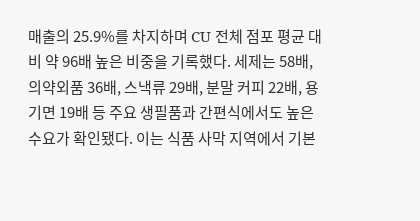매출의 25.9%를 차지하며 CU 전체 점포 평균 대비 약 96배 높은 비중을 기록했다. 세제는 58배, 의약외품 36배, 스낵류 29배, 분말 커피 22배, 용기면 19배 등 주요 생필품과 간편식에서도 높은 수요가 확인됐다. 이는 식품 사막 지역에서 기본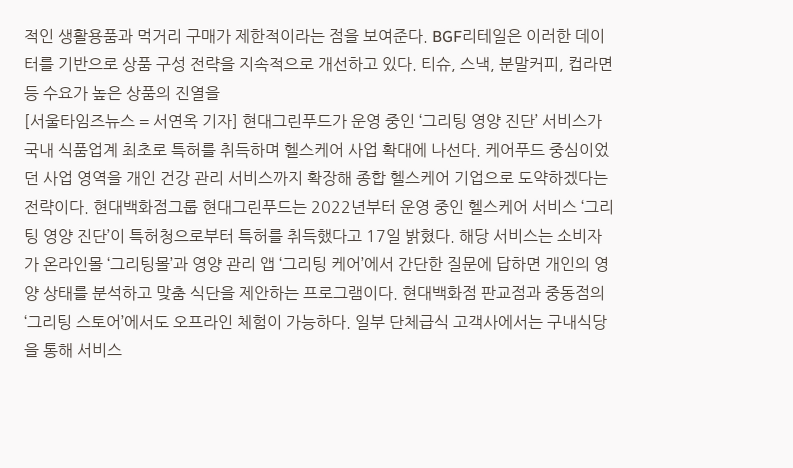적인 생활용품과 먹거리 구매가 제한적이라는 점을 보여준다. BGF리테일은 이러한 데이터를 기반으로 상품 구성 전략을 지속적으로 개선하고 있다. 티슈, 스낵, 분말커피, 컵라면 등 수요가 높은 상품의 진열을
[서울타임즈뉴스 = 서연옥 기자] 현대그린푸드가 운영 중인 ‘그리팅 영양 진단’ 서비스가 국내 식품업계 최초로 특허를 취득하며 헬스케어 사업 확대에 나선다. 케어푸드 중심이었던 사업 영역을 개인 건강 관리 서비스까지 확장해 종합 헬스케어 기업으로 도약하겠다는 전략이다. 현대백화점그룹 현대그린푸드는 2022년부터 운영 중인 헬스케어 서비스 ‘그리팅 영양 진단’이 특허청으로부터 특허를 취득했다고 17일 밝혔다. 해당 서비스는 소비자가 온라인몰 ‘그리팅몰’과 영양 관리 앱 ‘그리팅 케어’에서 간단한 질문에 답하면 개인의 영양 상태를 분석하고 맞춤 식단을 제안하는 프로그램이다. 현대백화점 판교점과 중동점의 ‘그리팅 스토어’에서도 오프라인 체험이 가능하다. 일부 단체급식 고객사에서는 구내식당을 통해 서비스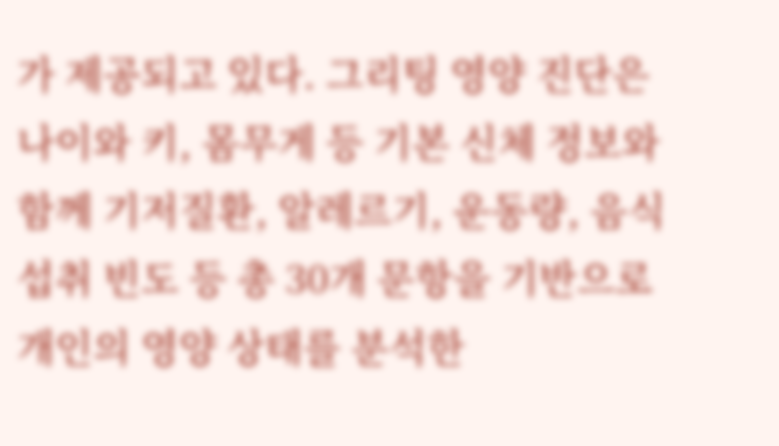가 제공되고 있다. 그리팅 영양 진단은 나이와 키, 몸무게 등 기본 신체 정보와 함께 기저질환, 알레르기, 운동량, 음식 섭취 빈도 등 총 30개 문항을 기반으로 개인의 영양 상태를 분석한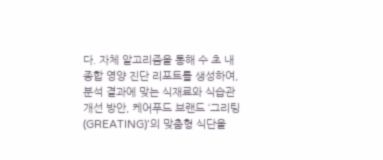다. 자체 알고리즘을 통해 수 초 내 종합 영양 진단 리포트를 생성하여, 분석 결과에 맞는 식재료와 식습관 개선 방안, 케어푸드 브랜드 ‘그리팅(GREATING)’의 맞춤형 식단을